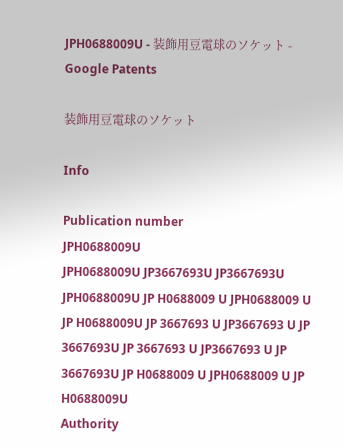JPH0688009U - 装飾用豆電球のソケット - Google Patents

装飾用豆電球のソケット

Info

Publication number
JPH0688009U
JPH0688009U JP3667693U JP3667693U JPH0688009U JP H0688009 U JPH0688009 U JP H0688009U JP 3667693 U JP3667693 U JP 3667693U JP 3667693 U JP3667693 U JP 3667693U JP H0688009 U JPH0688009 U JP H0688009U
Authority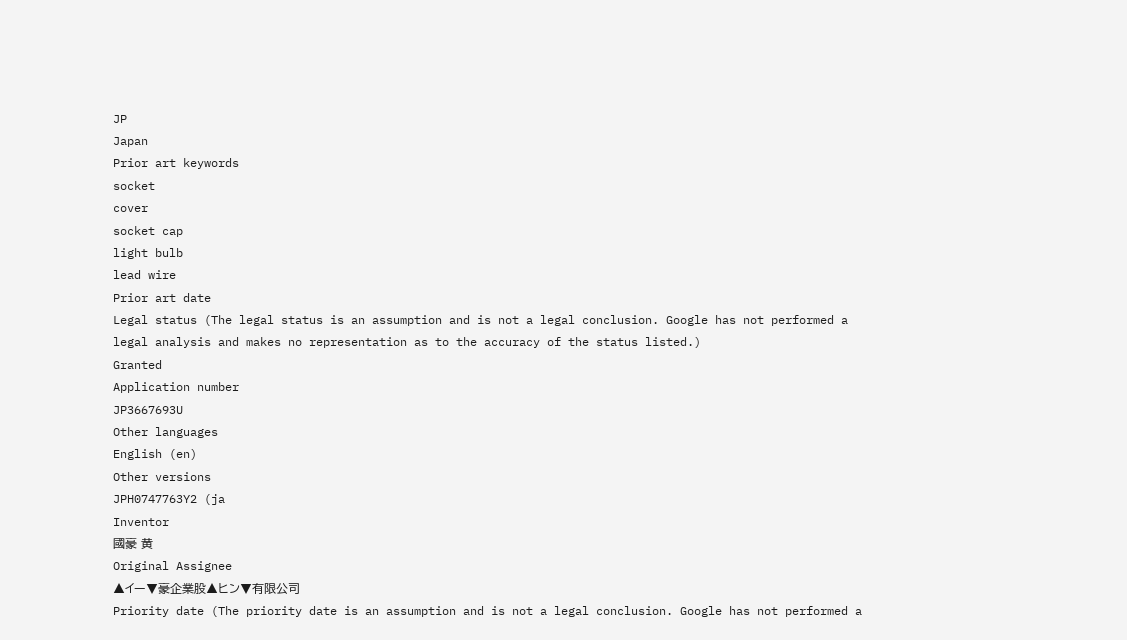JP
Japan
Prior art keywords
socket
cover
socket cap
light bulb
lead wire
Prior art date
Legal status (The legal status is an assumption and is not a legal conclusion. Google has not performed a legal analysis and makes no representation as to the accuracy of the status listed.)
Granted
Application number
JP3667693U
Other languages
English (en)
Other versions
JPH0747763Y2 (ja
Inventor
國豪 黄
Original Assignee
▲イー▼豪企業股▲ヒン▼有限公司
Priority date (The priority date is an assumption and is not a legal conclusion. Google has not performed a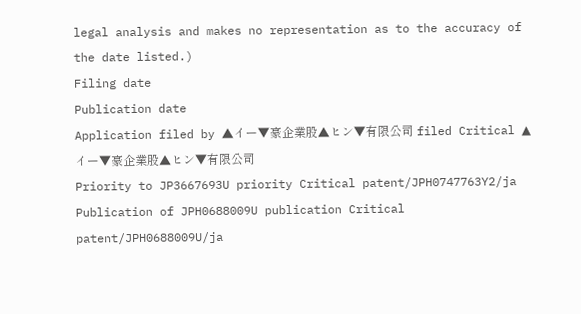legal analysis and makes no representation as to the accuracy of the date listed.)
Filing date
Publication date
Application filed by ▲イー▼豪企業股▲ヒン▼有限公司 filed Critical ▲イー▼豪企業股▲ヒン▼有限公司
Priority to JP3667693U priority Critical patent/JPH0747763Y2/ja
Publication of JPH0688009U publication Critical patent/JPH0688009U/ja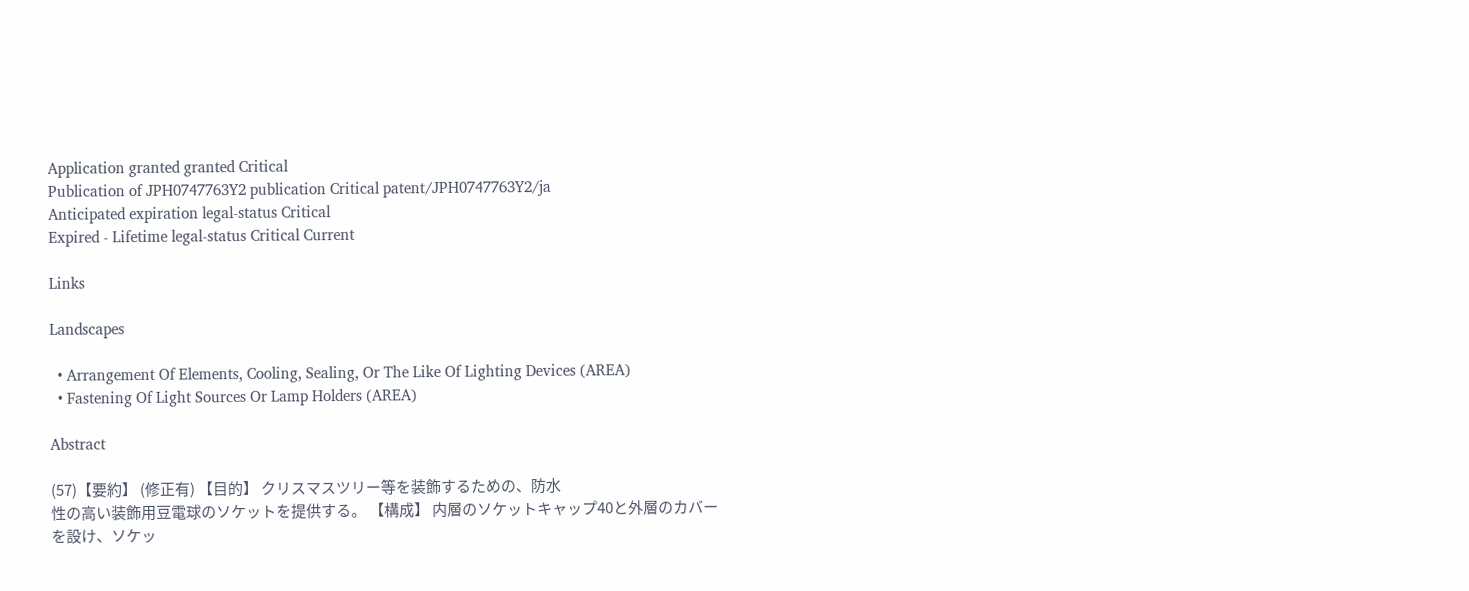Application granted granted Critical
Publication of JPH0747763Y2 publication Critical patent/JPH0747763Y2/ja
Anticipated expiration legal-status Critical
Expired - Lifetime legal-status Critical Current

Links

Landscapes

  • Arrangement Of Elements, Cooling, Sealing, Or The Like Of Lighting Devices (AREA)
  • Fastening Of Light Sources Or Lamp Holders (AREA)

Abstract

(57)【要約】 (修正有) 【目的】 クリスマスツリー等を装飾するための、防水
性の高い装飾用豆電球のソケットを提供する。 【構成】 内層のソケットキャップ40と外層のカバー
を設け、ソケッ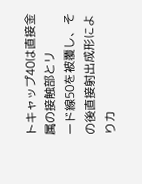トキャップ40は直接金属の接触部とリ
ード線50を被覆し、その後直接射出成形によりカ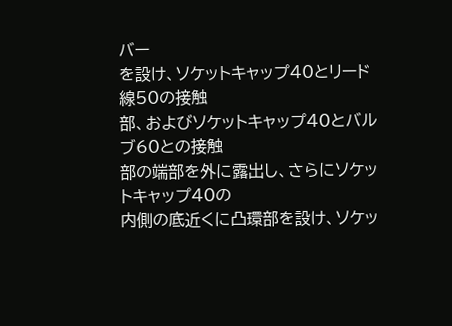バー
を設け、ソケットキャップ40とリード線50の接触
部、およびソケットキャップ40とバルブ60との接触
部の端部を外に露出し、さらにソケットキャップ40の
内側の底近くに凸環部を設け、ソケッ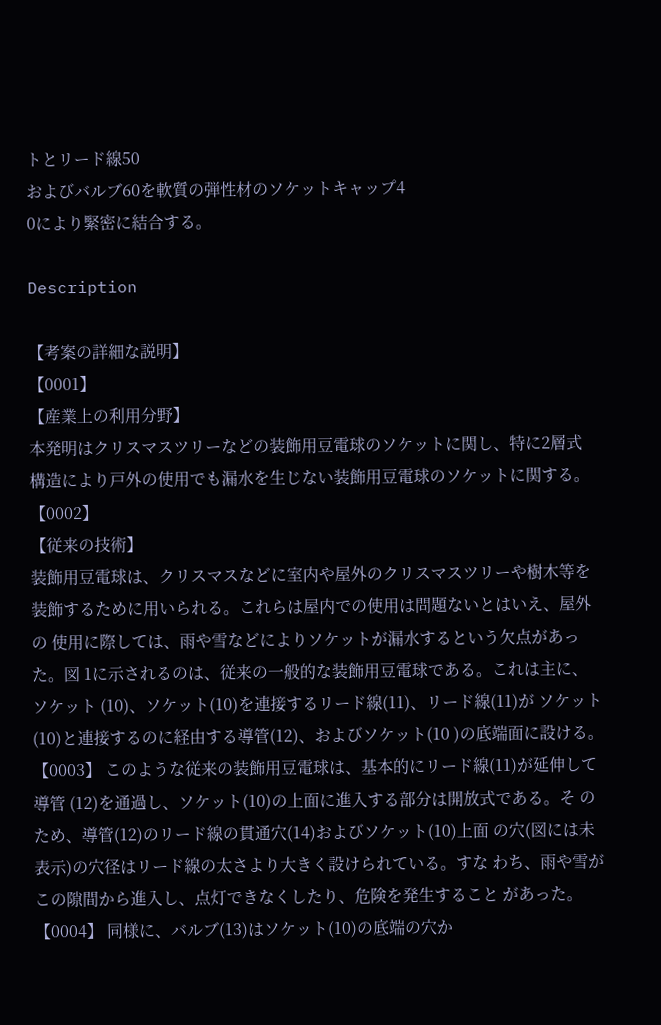トとリード線50
およびバルブ60を軟質の弾性材のソケットキャップ4
0により緊密に結合する。

Description

【考案の詳細な説明】
【0001】
【産業上の利用分野】
本発明はクリスマスツリーなどの装飾用豆電球のソケットに関し、特に2層式 構造により戸外の使用でも漏水を生じない装飾用豆電球のソケットに関する。
【0002】
【従来の技術】
装飾用豆電球は、クリスマスなどに室内や屋外のクリスマスツリーや樹木等を 装飾するために用いられる。これらは屋内での使用は問題ないとはいえ、屋外の 使用に際しては、雨や雪などによりソケットが漏水するという欠点があった。図 1に示されるのは、従来の一般的な装飾用豆電球である。これは主に、ソケット (10)、ソケット(10)を連接するリード線(11)、リード線(11)が ソケット(10)と連接するのに経由する導管(12)、およびソケット(10 )の底端面に設ける。
【0003】 このような従来の装飾用豆電球は、基本的にリード線(11)が延伸して導管 (12)を通過し、ソケット(10)の上面に進入する部分は開放式である。そ のため、導管(12)のリード線の貫通穴(14)およびソケット(10)上面 の穴(図には未表示)の穴径はリード線の太さより大きく設けられている。すな わち、雨や雪がこの隙間から進入し、点灯できなくしたり、危険を発生すること があった。
【0004】 同様に、バルブ(13)はソケット(10)の底端の穴か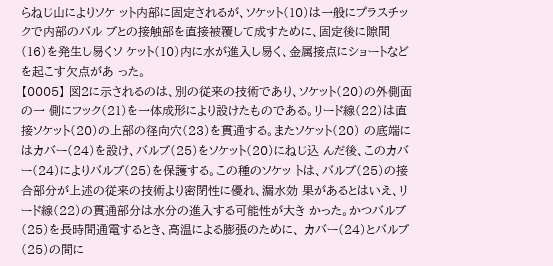らねじ山によりソケ ット内部に固定されるが、ソケット(10)は一般にプラスチックで内部のバル ブとの接触部を直接被覆して成すために、固定後に隙間(16)を発生し易くソ ケット(10)内に水が進入し易く、金属接点にショートなどを起こす欠点があ った。
【0005】 図2に示されるのは、別の従来の技術であり、ソケット(20)の外側面の一 側にフック(21)を一体成形により設けたものである。リード線(22)は直 接ソケット(20)の上部の径向穴(23)を貫通する。またソケット(20) の底端にはカバー(24)を設け、バルブ(25)をソケット(20)にねじ込 んだ後、このカバー(24)によりバルブ(25)を保護する。この種のソケッ トは、バルブ(25)の接合部分が上述の従来の技術より密閉性に優れ、漏水効 果があるとはいえ、リード線(22)の貫通部分は水分の進入する可能性が大き かった。かつバルブ(25)を長時間通電するとき、高温による膨張のために、 カバー(24)とバルブ(25)の間に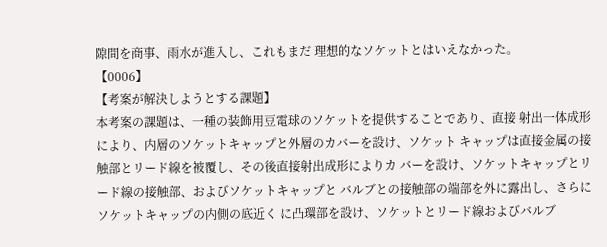隙間を商事、雨水が進入し、これもまだ 理想的なソケットとはいえなかった。
【0006】
【考案が解決しようとする課題】
本考案の課題は、一種の装飾用豆電球のソケットを提供することであり、直接 射出一体成形により、内層のソケットキャップと外層のカバーを設け、ソケット キャップは直接金属の接触部とリード線を被覆し、その後直接射出成形によりカ バーを設け、ソケットキャップとリード線の接触部、およびソケットキャップと バルブとの接触部の端部を外に露出し、さらにソケットキャップの内側の底近く に凸環部を設け、ソケットとリード線およびバルブ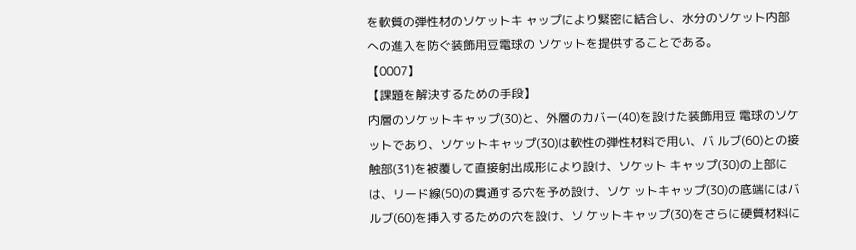を軟質の弾性材のソケットキ ャップにより緊密に結合し、水分のソケット内部への進入を防ぐ装飾用豆電球の ソケットを提供することである。
【0007】
【課題を解決するための手段】
内層のソケットキャップ(30)と、外層のカバー(40)を設けた装飾用豆 電球のソケットであり、ソケットキャップ(30)は軟性の弾性材料で用い、バ ルブ(60)との接触部(31)を被覆して直接射出成形により設け、ソケット キャップ(30)の上部には、リード線(50)の貫通する穴を予め設け、ソケ ットキャップ(30)の底端にはバルブ(60)を挿入するための穴を設け、ソ ケットキャップ(30)をさらに硬質材料に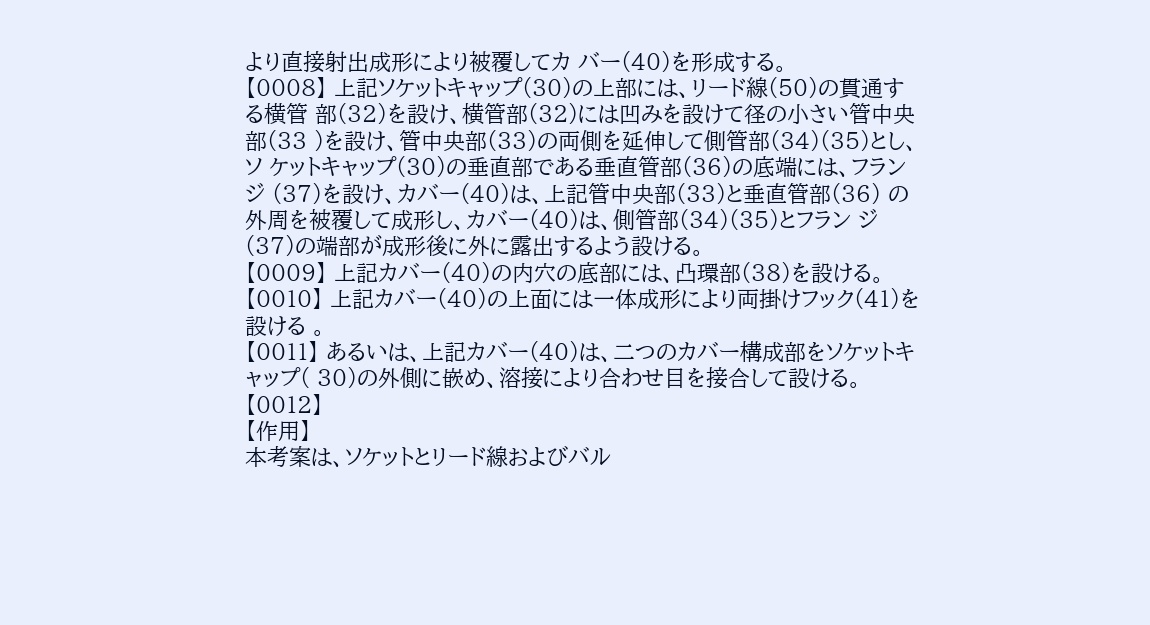より直接射出成形により被覆してカ バー(40)を形成する。
【0008】 上記ソケットキャップ(30)の上部には、リード線(50)の貫通する横管 部(32)を設け、横管部(32)には凹みを設けて径の小さい管中央部(33 )を設け、管中央部(33)の両側を延伸して側管部(34)(35)とし、ソ ケットキャップ(30)の垂直部である垂直管部(36)の底端には、フランジ (37)を設け、カバー(40)は、上記管中央部(33)と垂直管部(36) の外周を被覆して成形し、カバー(40)は、側管部(34)(35)とフラン ジ(37)の端部が成形後に外に露出するよう設ける。
【0009】 上記カバー(40)の内穴の底部には、凸環部(38)を設ける。
【0010】 上記カバー(40)の上面には一体成形により両掛けフック(41)を設ける 。
【0011】 あるいは、上記カバー(40)は、二つのカバー構成部をソケットキャップ( 30)の外側に嵌め、溶接により合わせ目を接合して設ける。
【0012】
【作用】
本考案は、ソケットとリード線およびバル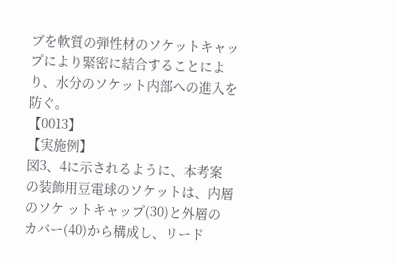ブを軟質の弾性材のソケットキャッ プにより緊密に結合することにより、水分のソケット内部への進入を防ぐ。
【0013】
【実施例】
図3、4に示されるように、本考案の装飾用豆電球のソケットは、内層のソケ ットキャップ(30)と外層のカバー(40)から構成し、リード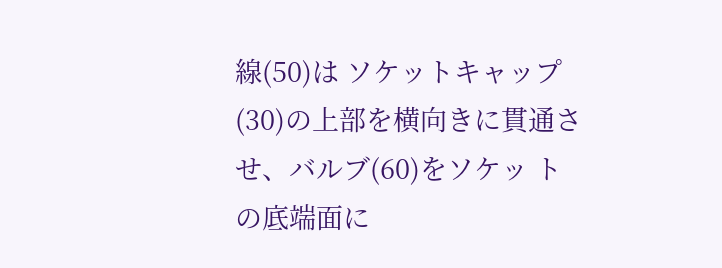線(50)は ソケットキャップ(30)の上部を横向きに貫通させ、バルブ(60)をソケッ トの底端面に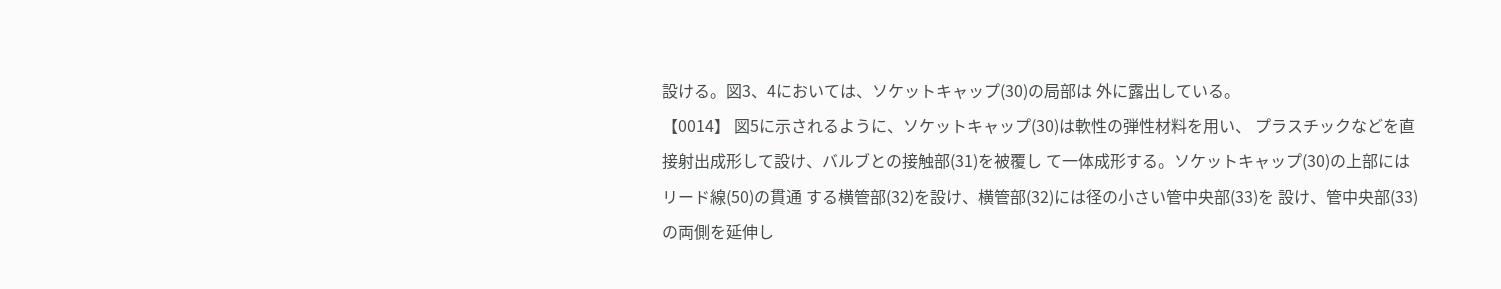設ける。図3、4においては、ソケットキャップ(30)の局部は 外に露出している。
【0014】 図5に示されるように、ソケットキャップ(30)は軟性の弾性材料を用い、 プラスチックなどを直接射出成形して設け、バルブとの接触部(31)を被覆し て一体成形する。ソケットキャップ(30)の上部にはリード線(50)の貫通 する横管部(32)を設け、横管部(32)には径の小さい管中央部(33)を 設け、管中央部(33)の両側を延伸し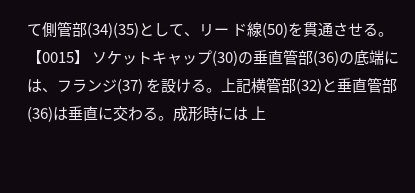て側管部(34)(35)として、リー ド線(50)を貫通させる。
【0015】 ソケットキャップ(30)の垂直管部(36)の底端には、フランジ(37) を設ける。上記横管部(32)と垂直管部(36)は垂直に交わる。成形時には 上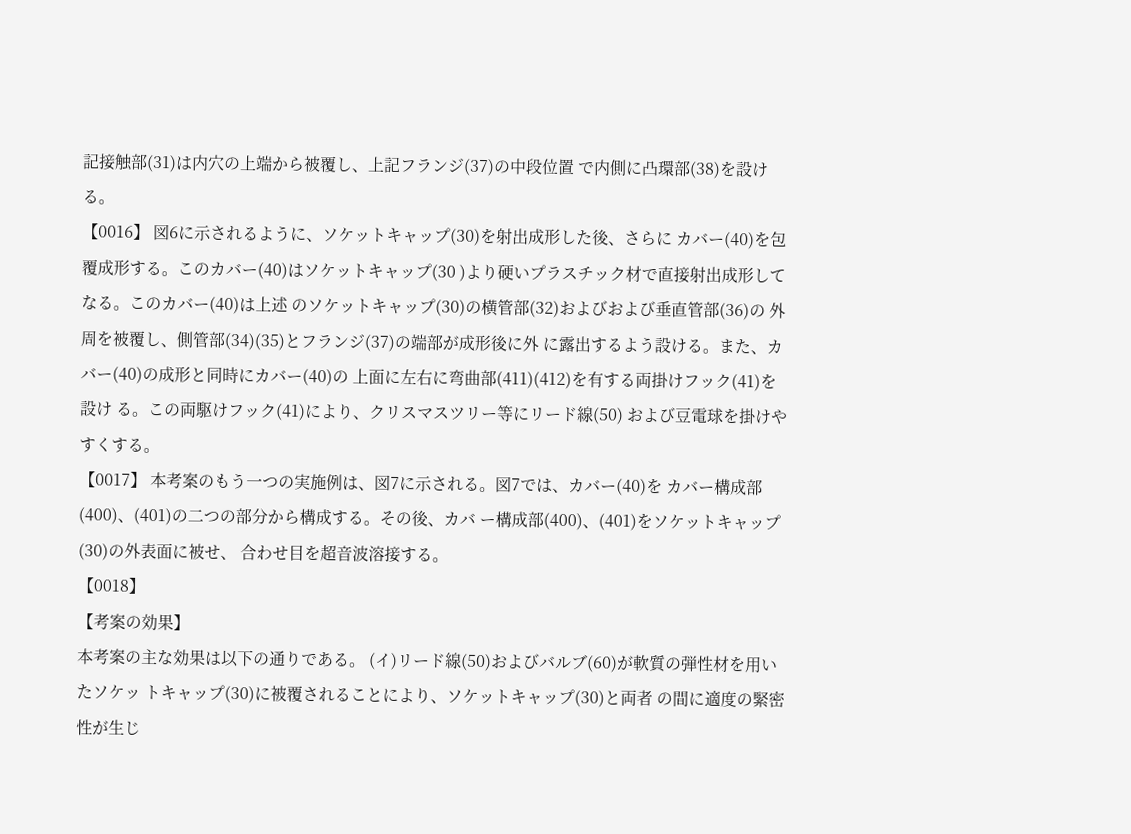記接触部(31)は内穴の上端から被覆し、上記フランジ(37)の中段位置 で内側に凸環部(38)を設ける。
【0016】 図6に示されるように、ソケットキャップ(30)を射出成形した後、さらに カバー(40)を包覆成形する。このカバー(40)はソケットキャップ(30 )より硬いプラスチック材で直接射出成形してなる。このカバー(40)は上述 のソケットキャップ(30)の横管部(32)およびおよび垂直管部(36)の 外周を被覆し、側管部(34)(35)とフランジ(37)の端部が成形後に外 に露出するよう設ける。また、カバー(40)の成形と同時にカバー(40)の 上面に左右に弯曲部(411)(412)を有する両掛けフック(41)を設け る。この両駆けフック(41)により、クリスマスツリー等にリード線(50) および豆電球を掛けやすくする。
【0017】 本考案のもう一つの実施例は、図7に示される。図7では、カバー(40)を カバー構成部(400)、(401)の二つの部分から構成する。その後、カバ ー構成部(400)、(401)をソケットキャップ(30)の外表面に被せ、 合わせ目を超音波溶接する。
【0018】
【考案の効果】
本考案の主な効果は以下の通りである。 (イ)リード線(50)およびバルブ(60)が軟質の弾性材を用いたソケッ トキャップ(30)に被覆されることにより、ソケットキャップ(30)と両者 の間に適度の緊密性が生じ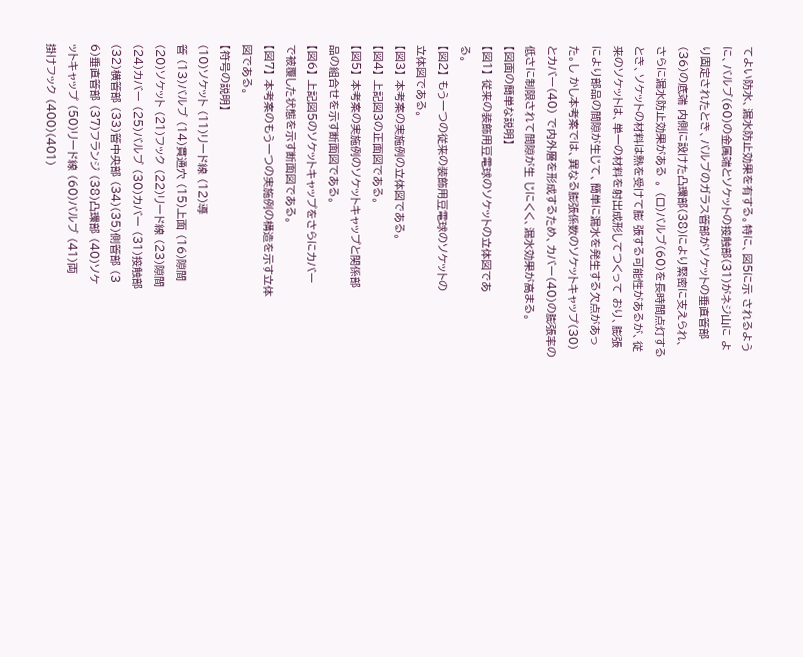てよい防水、漏水防止効果を有する。特に、図5に示 されるように、バルブ(60)の金属端とソケットの接触部(31)がネジ山に より固定されたとき、バルブのガラス管部がソケットの垂直管部(36)の底端 内側に設けた凸環部(38)により緊密に支えられ、さらに漏水防止効果がある 。 (ロ)バルブ(60)を長時間点灯するとき、ソケットの材料は熱を受けて膨 張する可能性があるが、従来のソケットは、単一の材料を射出成形してつくって おり、膨張により部品の間隙が生じて、簡単に漏水を発生する欠点があった。し かし本考案では、異なる膨張係数のソケットキャップ(30)とカバー(40) で内外層を形成するため、カバー(40)の膨張率の低さに制限されて間隙が生 じにくく、漏水効果が高まる。
【図面の簡単な説明】
【図1】 従来の装飾用豆電球のソケットの立体図であ
る。
【図2】 もう一つの従来の装飾用豆電球のソケットの
立体図である。
【図3】 本考案の実施例の立体図である。
【図4】 上記図3の正面図である。
【図5】 本考案の実施例のソケットキャップと関係部
品の組合せを示す断面図である。
【図6】 上記図5のソケットキャップをさらにカバー
で被覆した状態を示す断面図である。
【図7】 本考案のもう一つの実施例の構造を示す立体
図である。
【符号の説明】
(10)ソケット (11)リード線 (12)導
管 (13)バルブ (14)貫通穴 (15)上面 (16)隙間
(20)ソケット (21)フック (22)リード線 (23)隙間
(24)カバー (25)バルブ (30)カバー (31)接触部
(32)横管部 (33)管中央部 (34)(35)側管部 (3
6)垂直管部 (37)フランジ (38)凸環部 (40)ソケ
ットキャップ (50)リード線 (60)バルブ (41)両
掛けフック (400)(401)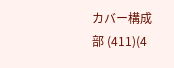カバー構成部 (411)(4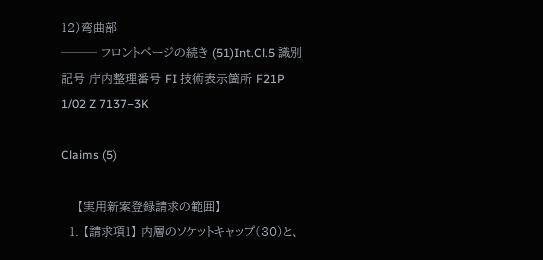12)弯曲部
─── フロントページの続き (51)Int.Cl.5 識別記号 庁内整理番号 FI 技術表示箇所 F21P 1/02 Z 7137−3K

Claims (5)

    【実用新案登録請求の範囲】
  1. 【請求項1】 内層のソケットキャップ(30)と、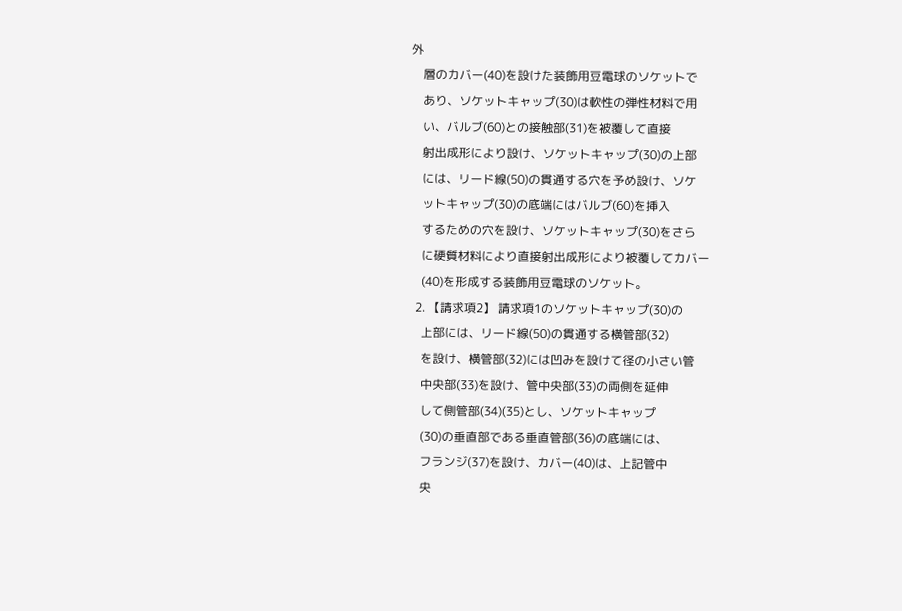外
    層のカバー(40)を設けた装飾用豆電球のソケットで
    あり、ソケットキャップ(30)は軟性の弾性材料で用
    い、バルブ(60)との接触部(31)を被覆して直接
    射出成形により設け、ソケットキャップ(30)の上部
    には、リード線(50)の貫通する穴を予め設け、ソケ
    ットキャップ(30)の底端にはバルブ(60)を挿入
    するための穴を設け、ソケットキャップ(30)をさら
    に硬質材料により直接射出成形により被覆してカバー
    (40)を形成する装飾用豆電球のソケット。
  2. 【請求項2】 請求項1のソケットキャップ(30)の
    上部には、リード線(50)の貫通する横管部(32)
    を設け、横管部(32)には凹みを設けて径の小さい管
    中央部(33)を設け、管中央部(33)の両側を延伸
    して側管部(34)(35)とし、ソケットキャップ
    (30)の垂直部である垂直管部(36)の底端には、
    フランジ(37)を設け、カバー(40)は、上記管中
    央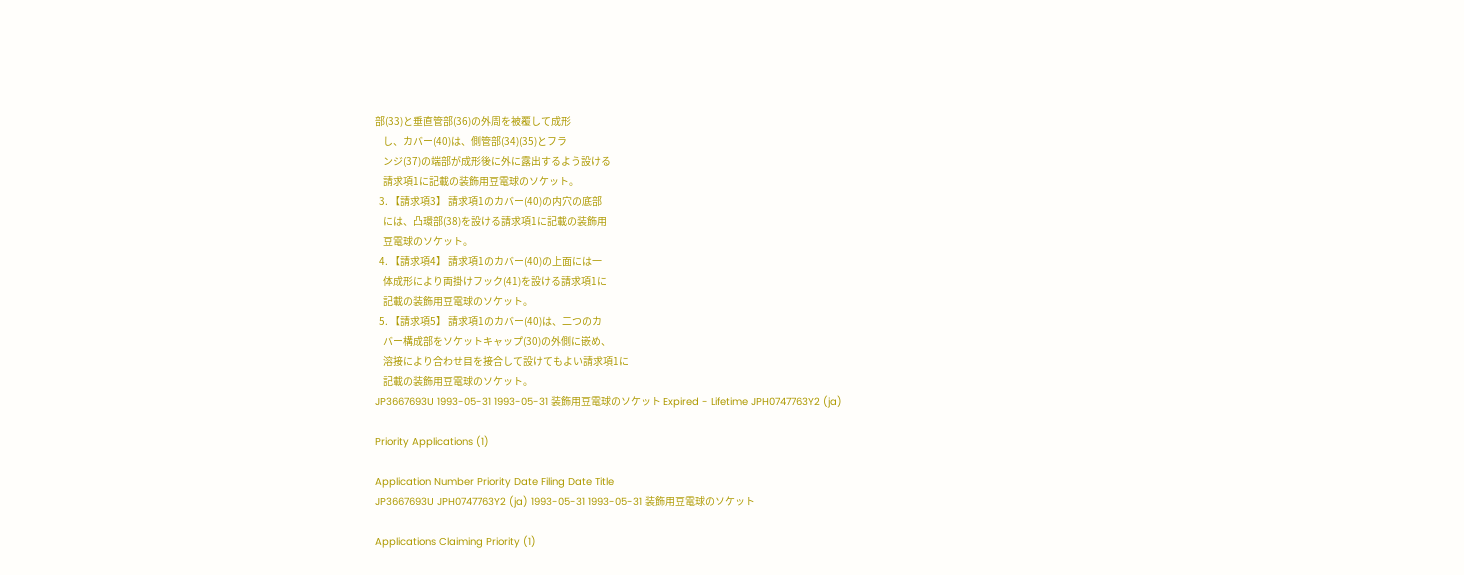部(33)と垂直管部(36)の外周を被覆して成形
    し、カバー(40)は、側管部(34)(35)とフラ
    ンジ(37)の端部が成形後に外に露出するよう設ける
    請求項1に記載の装飾用豆電球のソケット。
  3. 【請求項3】 請求項1のカバー(40)の内穴の底部
    には、凸環部(38)を設ける請求項1に記載の装飾用
    豆電球のソケット。
  4. 【請求項4】 請求項1のカバー(40)の上面には一
    体成形により両掛けフック(41)を設ける請求項1に
    記載の装飾用豆電球のソケット。
  5. 【請求項5】 請求項1のカバー(40)は、二つのカ
    バー構成部をソケットキャップ(30)の外側に嵌め、
    溶接により合わせ目を接合して設けてもよい請求項1に
    記載の装飾用豆電球のソケット。
JP3667693U 1993-05-31 1993-05-31 装飾用豆電球のソケット Expired - Lifetime JPH0747763Y2 (ja)

Priority Applications (1)

Application Number Priority Date Filing Date Title
JP3667693U JPH0747763Y2 (ja) 1993-05-31 1993-05-31 装飾用豆電球のソケット

Applications Claiming Priority (1)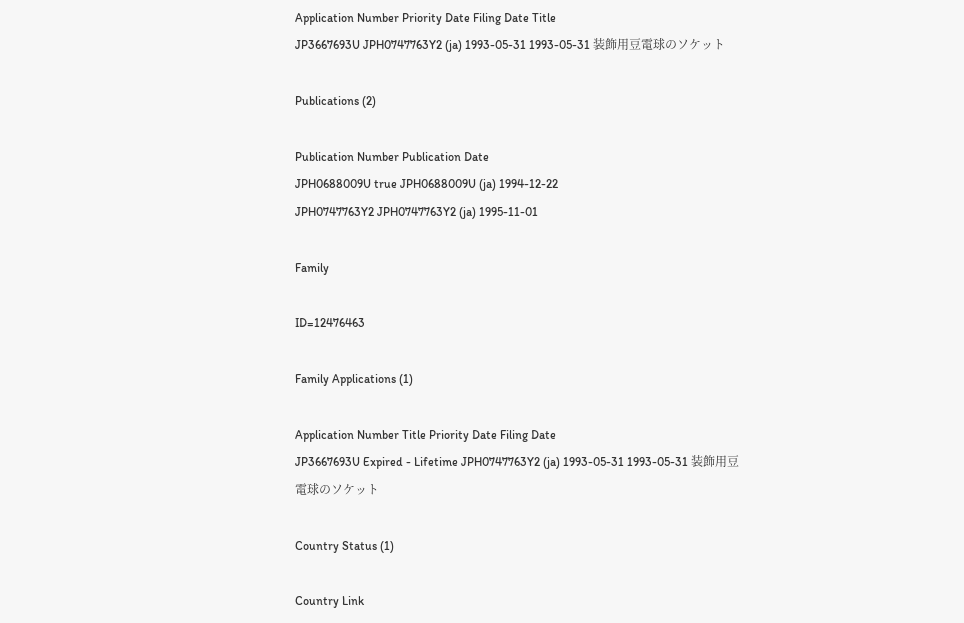Application Number Priority Date Filing Date Title
JP3667693U JPH0747763Y2 (ja) 1993-05-31 1993-05-31 装飾用豆電球のソケット

Publications (2)

Publication Number Publication Date
JPH0688009U true JPH0688009U (ja) 1994-12-22
JPH0747763Y2 JPH0747763Y2 (ja) 1995-11-01

Family

ID=12476463

Family Applications (1)

Application Number Title Priority Date Filing Date
JP3667693U Expired - Lifetime JPH0747763Y2 (ja) 1993-05-31 1993-05-31 装飾用豆電球のソケット

Country Status (1)

Country Link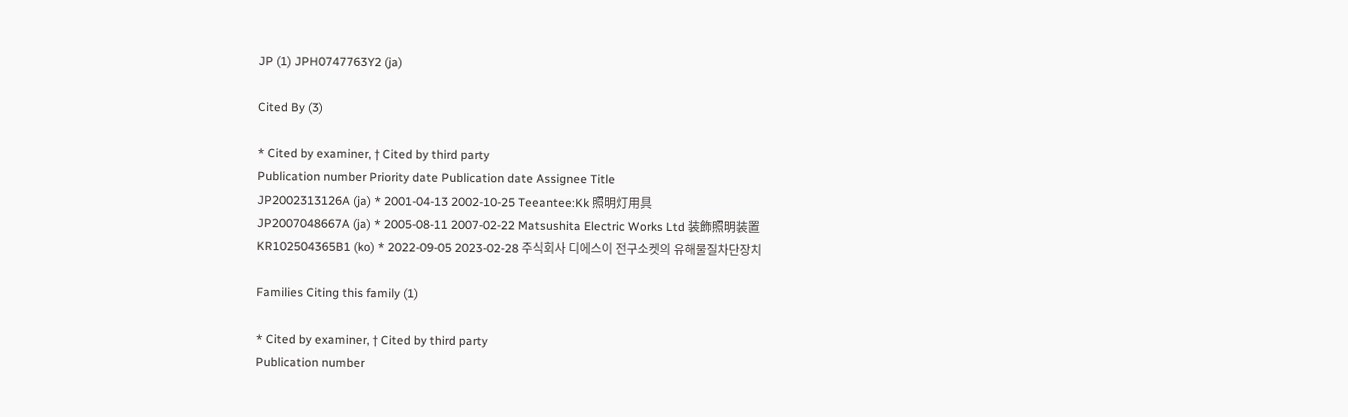JP (1) JPH0747763Y2 (ja)

Cited By (3)

* Cited by examiner, † Cited by third party
Publication number Priority date Publication date Assignee Title
JP2002313126A (ja) * 2001-04-13 2002-10-25 Teeantee:Kk 照明灯用具
JP2007048667A (ja) * 2005-08-11 2007-02-22 Matsushita Electric Works Ltd 装飾照明装置
KR102504365B1 (ko) * 2022-09-05 2023-02-28 주식회사 디에스이 전구소켓의 유해물질차단장치

Families Citing this family (1)

* Cited by examiner, † Cited by third party
Publication number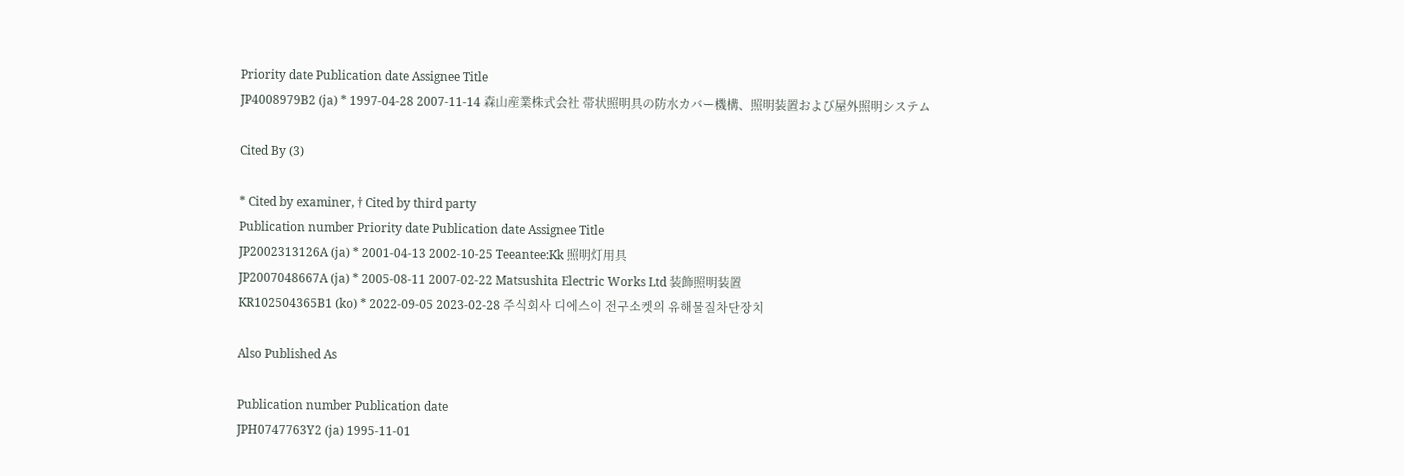Priority date Publication date Assignee Title
JP4008979B2 (ja) * 1997-04-28 2007-11-14 森山産業株式会社 帯状照明具の防水カバー機構、照明装置および屋外照明システム

Cited By (3)

* Cited by examiner, † Cited by third party
Publication number Priority date Publication date Assignee Title
JP2002313126A (ja) * 2001-04-13 2002-10-25 Teeantee:Kk 照明灯用具
JP2007048667A (ja) * 2005-08-11 2007-02-22 Matsushita Electric Works Ltd 装飾照明装置
KR102504365B1 (ko) * 2022-09-05 2023-02-28 주식회사 디에스이 전구소켓의 유해물질차단장치

Also Published As

Publication number Publication date
JPH0747763Y2 (ja) 1995-11-01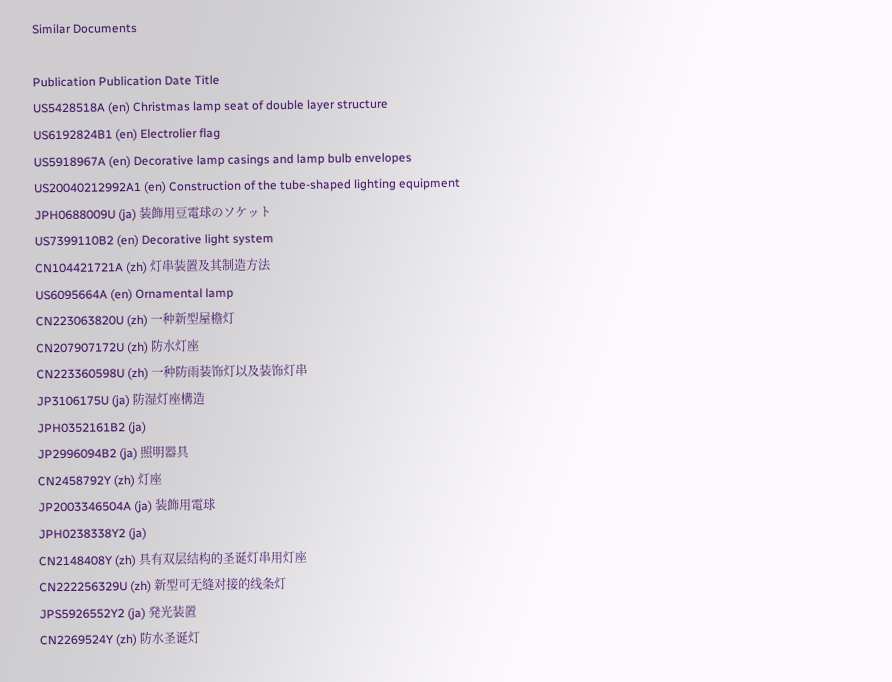Similar Documents

Publication Publication Date Title
US5428518A (en) Christmas lamp seat of double layer structure
US6192824B1 (en) Electrolier flag
US5918967A (en) Decorative lamp casings and lamp bulb envelopes
US20040212992A1 (en) Construction of the tube-shaped lighting equipment
JPH0688009U (ja) 装飾用豆電球のソケット
US7399110B2 (en) Decorative light system
CN104421721A (zh) 灯串装置及其制造方法
US6095664A (en) Ornamental lamp
CN223063820U (zh) 一种新型屋檐灯
CN207907172U (zh) 防水灯座
CN223360598U (zh) 一种防雨装饰灯以及装饰灯串
JP3106175U (ja) 防湿灯座構造
JPH0352161B2 (ja)
JP2996094B2 (ja) 照明器具
CN2458792Y (zh) 灯座
JP2003346504A (ja) 装飾用電球
JPH0238338Y2 (ja)
CN2148408Y (zh) 具有双层结构的圣诞灯串用灯座
CN222256329U (zh) 新型可无缝对接的线条灯
JPS5926552Y2 (ja) 発光装置
CN2269524Y (zh) 防水圣诞灯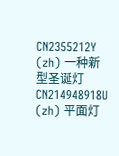CN2355212Y (zh) 一种新型圣诞灯
CN214948918U (zh) 平面灯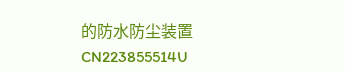的防水防尘装置
CN223855514U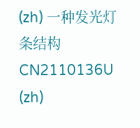(zh) 一种发光灯条结构
CN2110136U (zh)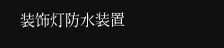装饰灯防水装置